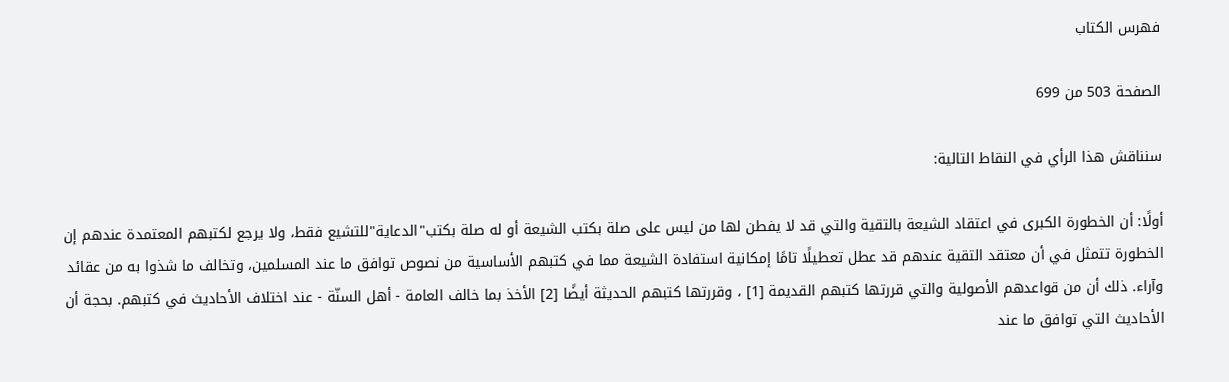فهرس الكتاب

الصفحة 503 من 699

سنناقش هذا الرأي في النقاط التالية:

أولًا: أن الخطورة الكبرى في اعتقاد الشيعة بالتقية والتي قد لا يفطن لها من ليس على صلة بكتب الشيعة أو له صلة بكتب"الدعاية"للتشيع فقط، ولا يرجع لكتبهم المعتمدة عندهم إن الخطورة تتمثل في أن معتقد التقية عندهم قد عطل تعطيلًا تامًا إمكانية استفادة الشيعة مما في كتبهم الأساسية من نصوص توافق ما عند المسلمين، وتخالف ما شذوا به من عقائد وآراء. ذلك أن من قواعدهم الأصولية والتي قررتها كتبهم القديمة [1] ، وقررتها كتبهم الحديثة أيضًا [2] الأخذ بما خالف العامة - أهل السنّة - عند اختلاف الأحاديث في كتبهم. بحجة أن الأحاديث التي توافق ما عند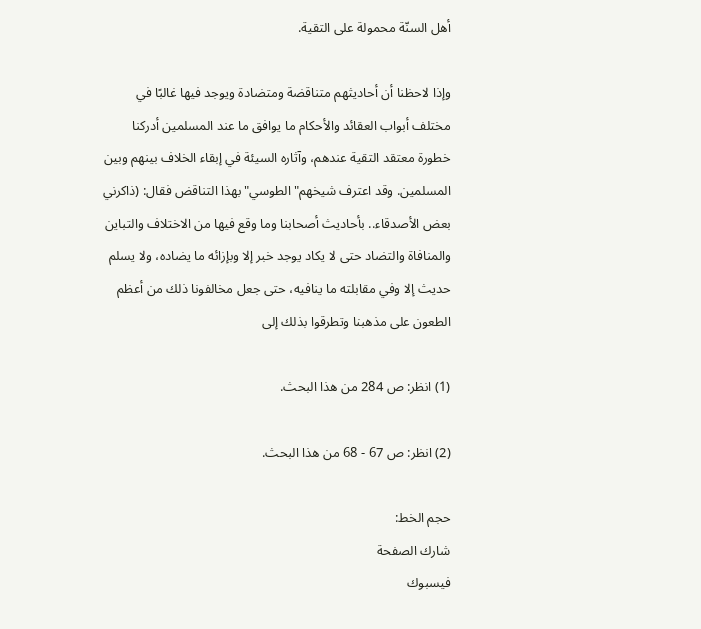أهل السنّة محمولة على التقية.

وإذا لاحظنا أن أحاديثهم متناقضة ومتضادة ويوجد فيها غالبًا في مختلف أبواب العقائد والأحكام ما يوافق ما عند المسلمين أدركنا خطورة معتقد التقية عندهم، وآثاره السيئة في إبقاء الخلاف بينهم وبين المسلمين. وقد اعترف شيخهم"الطوسي"بهذا التناقض فقال: (ذاكرني بعض الأصدقاء.. بأحاديث أصحابنا وما وقع فيها من الاختلاف والتباين والمنافاة والتضاد حتى لا يكاد يوجد خبر إلا وبإزائه ما يضاده، ولا يسلم حديث إلا وفي مقابلته ما ينافيه، حتى جعل مخالفونا ذلك من أعظم الطعون على مذهبنا وتطرقوا بذلك إلى

(1) انظر: ص 284 من هذا البحث.

(2) انظر: ص 67 - 68 من هذا البحث.

حجم الخط:
شارك الصفحة
فيسبوك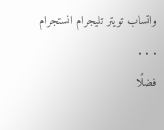واتساب تويتر تليجرام انستجرام
. . .
فضلًا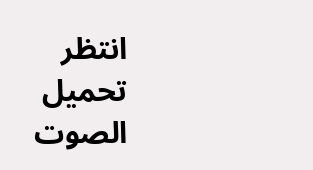انتظر تحميل الصوت